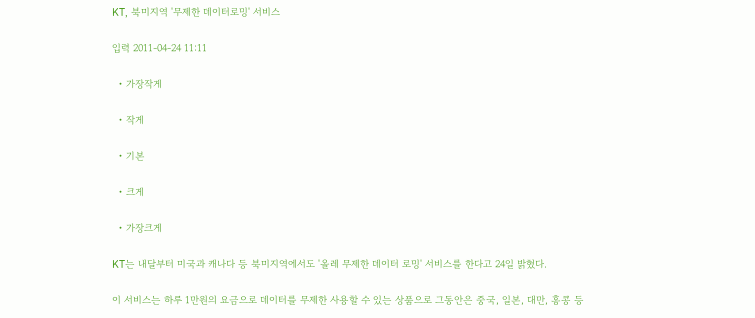KT, 북미지역 '무제한 데이터로밍' 서비스

입력 2011-04-24 11:11

  • 가장작게

  • 작게

  • 기본

  • 크게

  • 가장크게

KT는 내달부터 미국과 캐나다 등 북미지역에서도 '올레 무제한 데이터 로밍' 서비스를 한다고 24일 밝혔다.

이 서비스는 하루 1만원의 요금으로 데이터를 무제한 사용할 수 있는 상품으로 그동안은 중국, 일본, 대만, 홍콩 등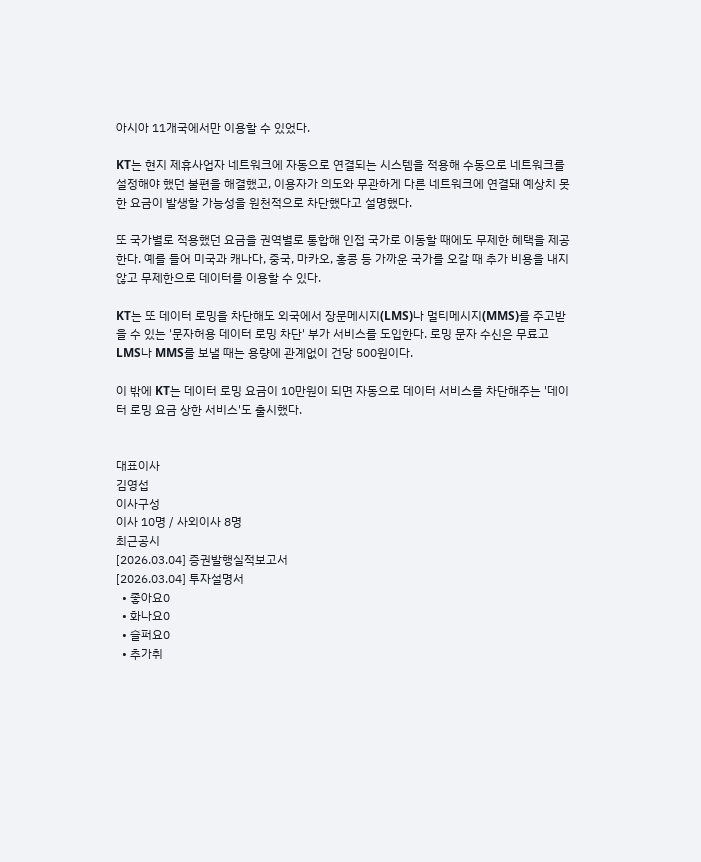아시아 11개국에서만 이용할 수 있었다.

KT는 현지 제휴사업자 네트워크에 자동으로 연결되는 시스템을 적용해 수동으로 네트워크를 설정해야 했던 불편을 해결했고, 이용자가 의도와 무관하게 다른 네트워크에 연결돼 예상치 못한 요금이 발생할 가능성을 원천적으로 차단했다고 설명했다.

또 국가별로 적용했던 요금을 권역별로 통합해 인접 국가로 이동할 때에도 무제한 혜택을 제공한다. 예를 들어 미국과 캐나다, 중국, 마카오, 홍콩 등 가까운 국가를 오갈 때 추가 비용을 내지 않고 무제한으로 데이터를 이용할 수 있다.

KT는 또 데이터 로밍을 차단해도 외국에서 장문메시지(LMS)나 멀티메시지(MMS)를 주고받을 수 있는 '문자허용 데이터 로밍 차단' 부가 서비스를 도입한다. 로밍 문자 수신은 무료고 LMS나 MMS를 보낼 때는 용량에 관계없이 건당 500원이다.

이 밖에 KT는 데이터 로밍 요금이 10만원이 되면 자동으로 데이터 서비스를 차단해주는 '데이터 로밍 요금 상한 서비스'도 출시했다.


대표이사
김영섭
이사구성
이사 10명 / 사외이사 8명
최근공시
[2026.03.04] 증권발행실적보고서
[2026.03.04] 투자설명서
  • 좋아요0
  • 화나요0
  • 슬퍼요0
  • 추가취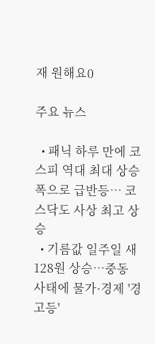재 원해요0

주요 뉴스

  • 패닉 하루 만에 코스피 역대 최대 상승폭으로 급반등⋯ 코스닥도 사상 최고 상승
  • 기름값 일주일 새 128원 상승…중동 사태에 물가·경제 '경고등'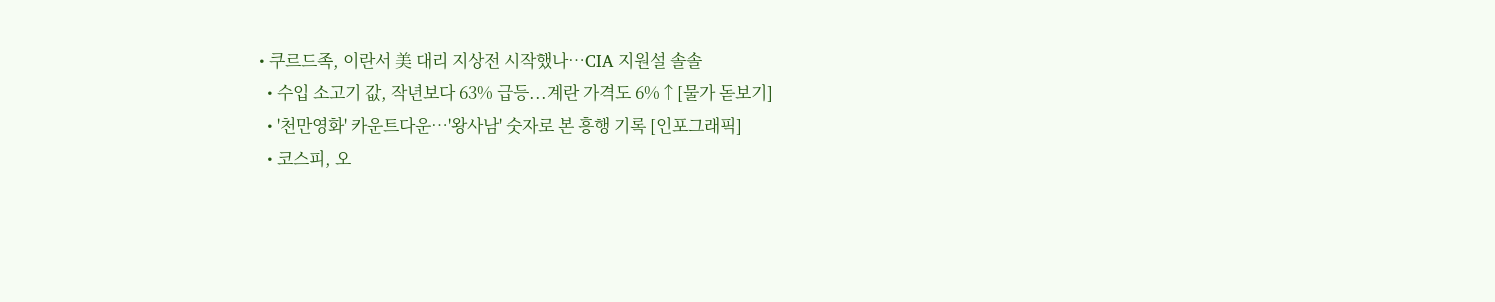• 쿠르드족, 이란서 美 대리 지상전 시작했나…CIA 지원설 솔솔
  • 수입 소고기 값, 작년보다 63% 급등...계란 가격도 6%↑[물가 돋보기]
  • '천만영화' 카운트다운…'왕사남' 숫자로 본 흥행 기록 [인포그래픽]
  • 코스피, 오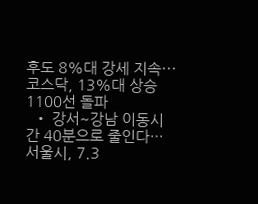후도 8%대 강세 지속⋯코스닥, 13%대 상승 1100선 돌파
  • 강서~강남 이동시간 40분으로 줄인다…서울시, 7.3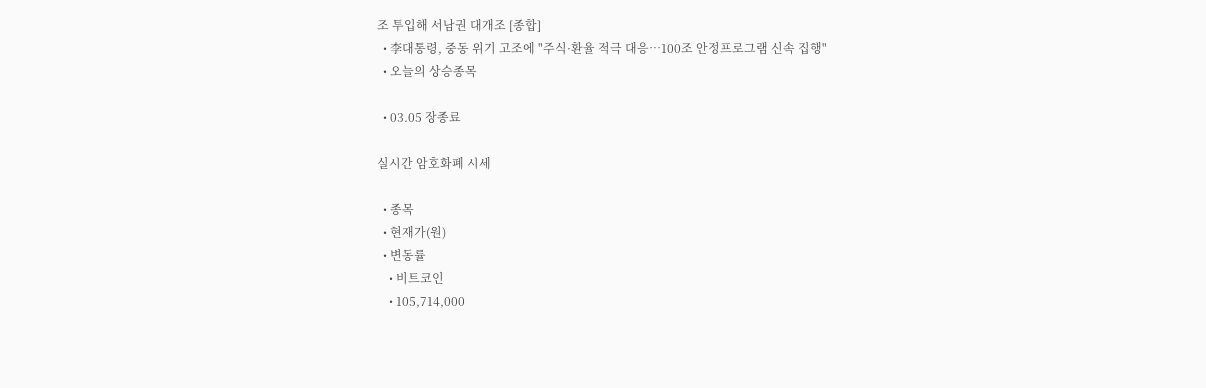조 투입해 서남권 대개조 [종합]
  • 李대통령, 중동 위기 고조에 "주식·환율 적극 대응…100조 안정프로그램 신속 집행"
  • 오늘의 상승종목

  • 03.05 장종료

실시간 암호화폐 시세

  • 종목
  • 현재가(원)
  • 변동률
    • 비트코인
    • 105,714,000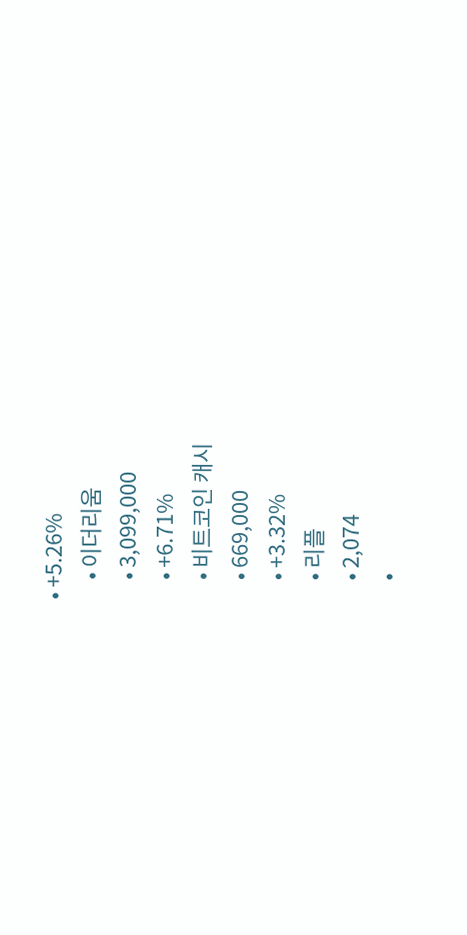• +5.26%
    • 이더리움
    • 3,099,000
    • +6.71%
    • 비트코인 캐시
    • 669,000
    • +3.32%
    • 리플
    • 2,074
    •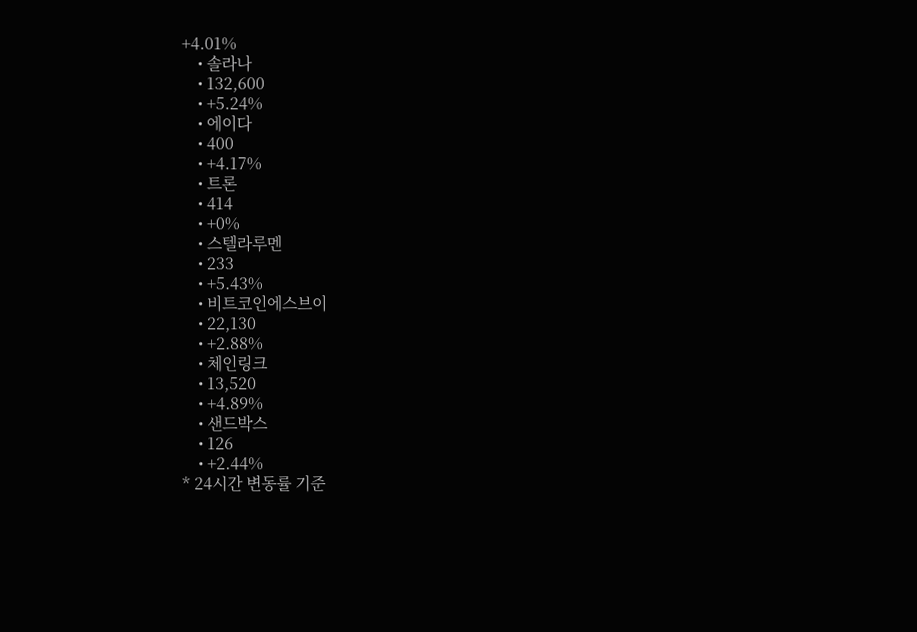+4.01%
    • 솔라나
    • 132,600
    • +5.24%
    • 에이다
    • 400
    • +4.17%
    • 트론
    • 414
    • +0%
    • 스텔라루멘
    • 233
    • +5.43%
    • 비트코인에스브이
    • 22,130
    • +2.88%
    • 체인링크
    • 13,520
    • +4.89%
    • 샌드박스
    • 126
    • +2.44%
* 24시간 변동률 기준